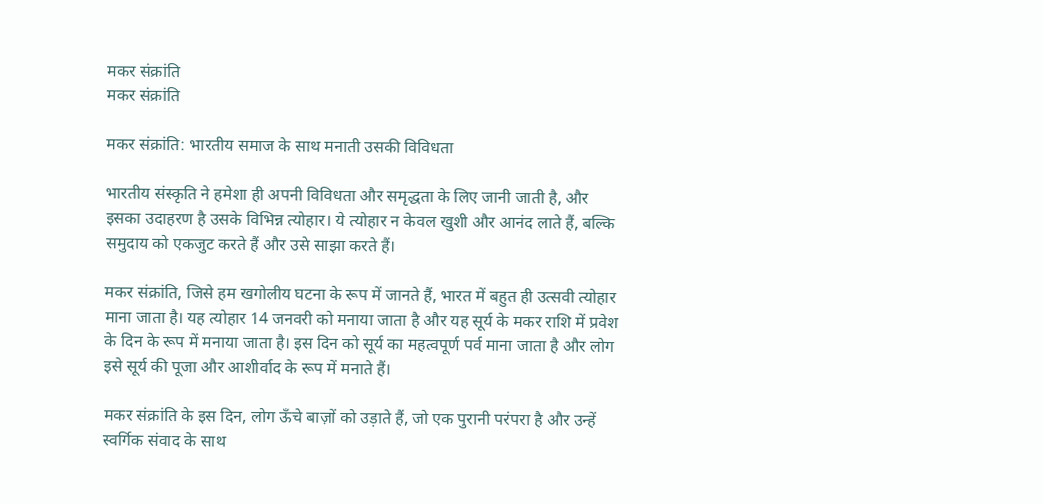मकर संक्रांति
मकर संक्रांति

मकर संक्रांति: भारतीय समाज के साथ मनाती उसकी विविधता

भारतीय संस्कृति ने हमेशा ही अपनी विविधता और समृद्धता के लिए जानी जाती है, और इसका उदाहरण है उसके विभिन्न त्योहार। ये त्योहार न केवल खुशी और आनंद लाते हैं, बल्कि समुदाय को एकजुट करते हैं और उसे साझा करते हैं।

मकर संक्रांति, जिसे हम खगोलीय घटना के रूप में जानते हैं, भारत में बहुत ही उत्सवी त्योहार माना जाता है। यह त्योहार 14 जनवरी को मनाया जाता है और यह सूर्य के मकर राशि में प्रवेश के दिन के रूप में मनाया जाता है। इस दिन को सूर्य का महत्वपूर्ण पर्व माना जाता है और लोग इसे सूर्य की पूजा और आशीर्वाद के रूप में मनाते हैं।

मकर संक्रांति के इस दिन, लोग ऊँचे बाज़ों को उड़ाते हैं, जो एक पुरानी परंपरा है और उन्हें स्वर्गिक संवाद के साथ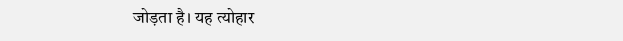जोड़ता है। यह त्योहार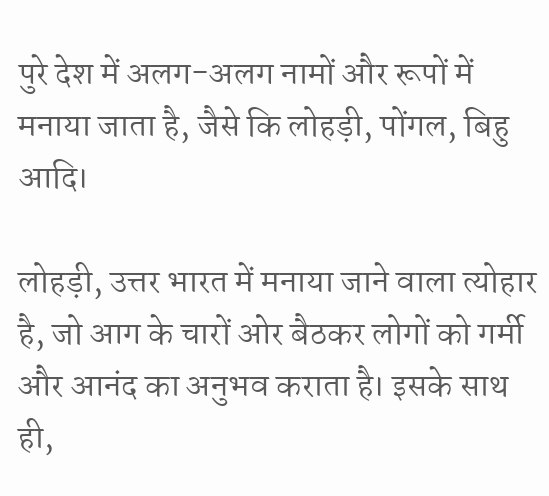पुरे देश में अलग-अलग नामों और रूपों में मनाया जाता है, जैसे कि लोहड़ी, पोंगल, बिहु आदि।

लोहड़ी, उत्तर भारत में मनाया जाने वाला त्योहार है, जो आग के चारों ओर बैठकर लोगों को गर्मी और आनंद का अनुभव कराता है। इसके साथ ही,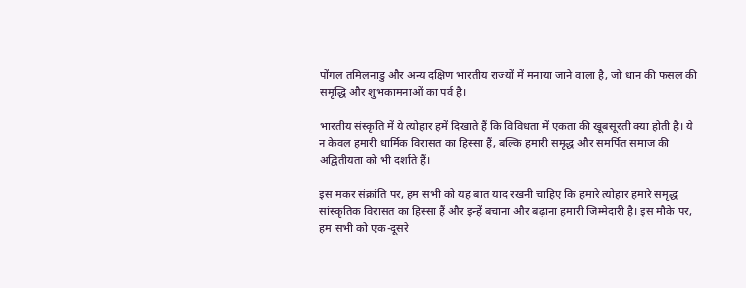पोंगल तमिलनाडु और अन्य दक्षिण भारतीय राज्यों में मनाया जाने वाला है, जो धान की फसल की समृद्धि और शुभकामनाओं का पर्व है।

भारतीय संस्कृति में ये त्योहार हमें दिखाते हैं कि विविधता में एकता की खूबसूरती क्या होती है। ये न केवल हमारी धार्मिक विरासत का हिस्सा हैं, बल्कि हमारी समृद्ध और समर्पित समाज की अद्वितीयता को भी दर्शाते हैं।

इस मकर संक्रांति पर, हम सभी को यह बात याद रखनी चाहिए कि हमारे त्योहार हमारे समृद्ध सांस्कृतिक विरासत का हिस्सा हैं और इन्हें बचाना और बढ़ाना हमारी जिम्मेदारी है। इस मौके पर, हम सभी को एक-दूसरे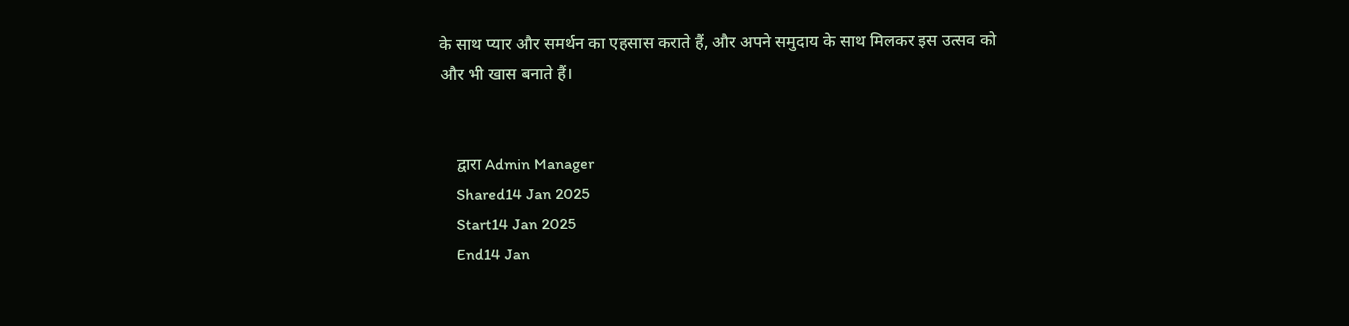के साथ प्यार और समर्थन का एहसास कराते हैं, और अपने समुदाय के साथ मिलकर इस उत्सव को और भी खास बनाते हैं।


    द्वारा Admin Manager
    Shared14 Jan 2025
    Start14 Jan 2025
    End14 Jan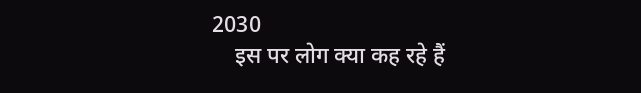2030
    इस पर लोग क्या कह रहे हैं